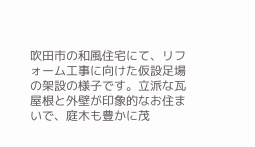吹田市の和風住宅にて、リフォーム工事に向けた仮設足場の架設の様子です。立派な瓦屋根と外壁が印象的なお住まいで、庭木も豊かに茂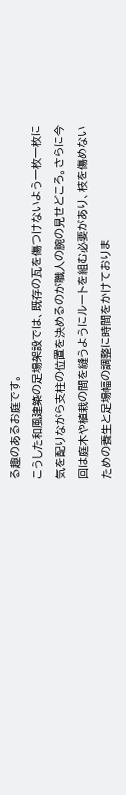る趣のあるお庭です。
こうした和風建築の足場架設では、既存の瓦を傷つけないよう一枚一枚に気を配りながら支柱の位置を決めるのが職人の腕の見せどころ。さらに今回は庭木や植栽の間を縫うようにルートを組む必要があり、枝を傷めないための養生と足場幅の調整に時間をかけておりま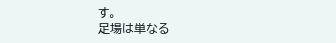す。
足場は単なる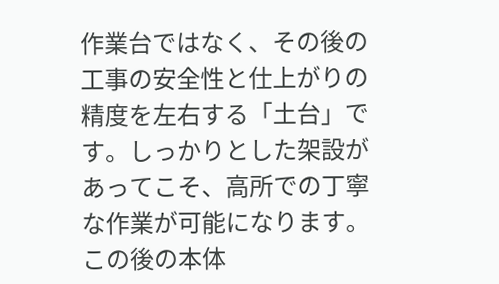作業台ではなく、その後の工事の安全性と仕上がりの精度を左右する「土台」です。しっかりとした架設があってこそ、高所での丁寧な作業が可能になります。この後の本体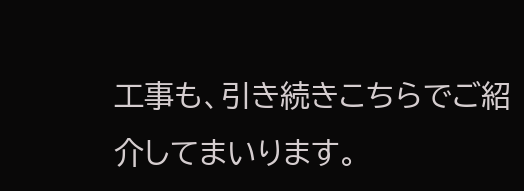工事も、引き続きこちらでご紹介してまいります。